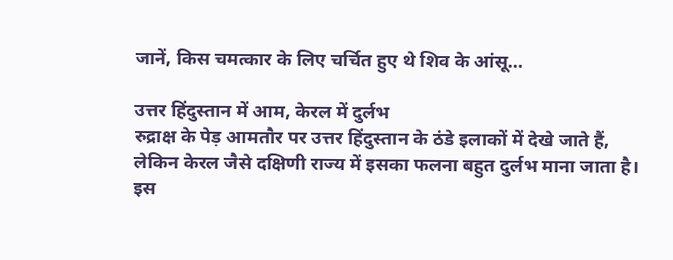जानें, किस चमत्कार के लिए चर्चित हुए थे शिव के आंसू…

उत्तर हिंदुस्तान में आम, केरल में दुर्लभ
रुद्राक्ष के पेड़ आमतौर पर उत्तर हिंदुस्तान के ठंडे इलाकों में देखे जाते हैं, लेकिन केरल जैसे दक्षिणी राज्य में इसका फलना बहुत दुर्लभ माना जाता है। इस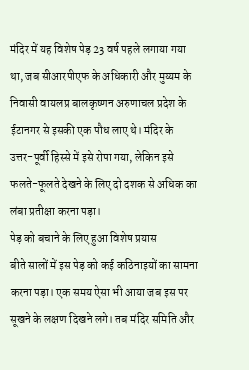मंदिर में यह विशेष पेड़ 23 वर्ष पहले लगाया गया था, जब सीआरपीएफ के अधिकारी और मुय्यम के निवासी वायलप्र बालकृष्णन अरुणाचल प्रदेश के ईटानगर से इसकी एक पौध लाए थे। मंदिर के उत्तर-पूर्वी हिस्से में इसे रोपा गया, लेकिन इसे फलते-फूलते देखने के लिए दो दशक से अधिक का लंबा प्रतीक्षा करना पड़ा।
पेड़ को बचाने के लिए हुआ विशेष प्रयास
बीते सालों में इस पेड़ को कई कठिनाइयों का सामना करना पड़ा। एक समय ऐसा भी आया जब इस पर सूखने के लक्षण दिखने लगे। तब मंदिर समिति और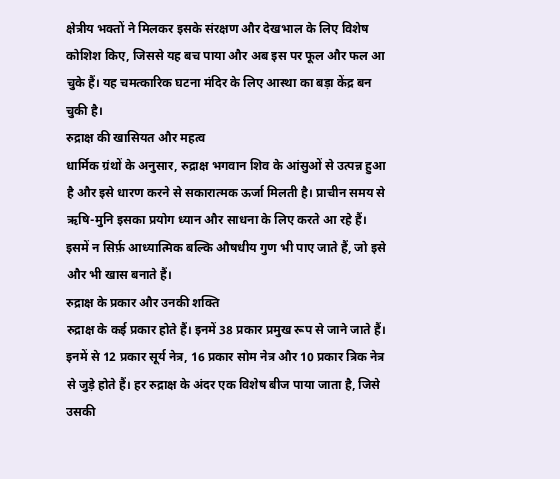क्षेत्रीय भक्तों ने मिलकर इसके संरक्षण और देखभाल के लिए विशेष कोशिश किए, जिससे यह बच पाया और अब इस पर फूल और फल आ चुके हैं। यह चमत्कारिक घटना मंदिर के लिए आस्था का बड़ा केंद्र बन चुकी है।
रुद्राक्ष की खासियत और महत्व
धार्मिक ग्रंथों के अनुसार, रुद्राक्ष भगवान शिव के आंसुओं से उत्पन्न हुआ है और इसे धारण करने से सकारात्मक ऊर्जा मिलती है। प्राचीन समय से ऋषि-मुनि इसका प्रयोग ध्यान और साधना के लिए करते आ रहे हैं। इसमें न सिर्फ़ आध्यात्मिक बल्कि औषधीय गुण भी पाए जाते हैं, जो इसे और भी खास बनाते हैं।
रुद्राक्ष के प्रकार और उनकी शक्ति
रुद्राक्ष के कई प्रकार होते हैं। इनमें 38 प्रकार प्रमुख रूप से जाने जाते हैं। इनमें से 12 प्रकार सूर्य नेत्र, 16 प्रकार सोम नेत्र और 10 प्रकार त्रिक नेत्र से जुड़े होते हैं। हर रुद्राक्ष के अंदर एक विशेष बीज पाया जाता है, जिसे उसकी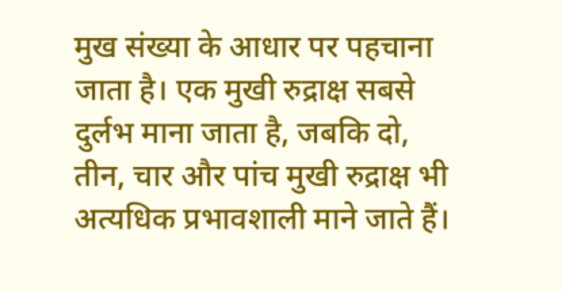मुख संख्या के आधार पर पहचाना जाता है। एक मुखी रुद्राक्ष सबसे दुर्लभ माना जाता है, जबकि दो, तीन, चार और पांच मुखी रुद्राक्ष भी अत्यधिक प्रभावशाली माने जाते हैं।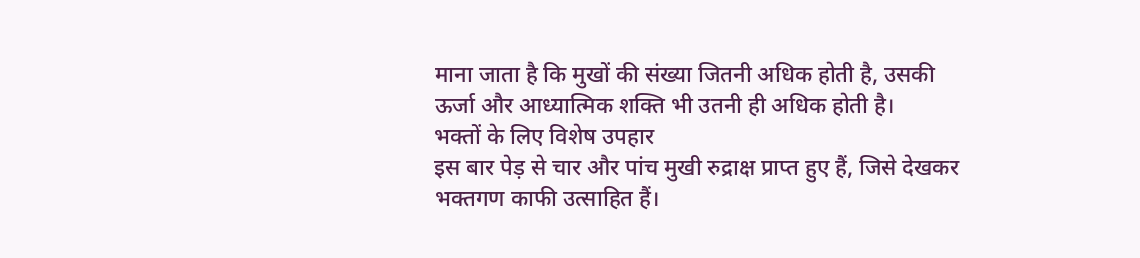माना जाता है कि मुखों की संख्या जितनी अधिक होती है, उसकी ऊर्जा और आध्यात्मिक शक्ति भी उतनी ही अधिक होती है।
भक्तों के लिए विशेष उपहार
इस बार पेड़ से चार और पांच मुखी रुद्राक्ष प्राप्त हुए हैं, जिसे देखकर भक्तगण काफी उत्साहित हैं।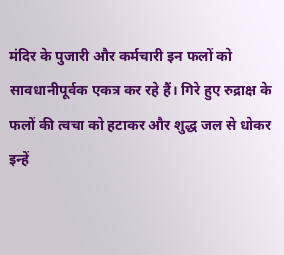मंदिर के पुजारी और कर्मचारी इन फलों को सावधानीपूर्वक एकत्र कर रहे हैं। गिरे हुए रुद्राक्ष के फलों की त्वचा को हटाकर और शुद्ध जल से धोकर इन्हें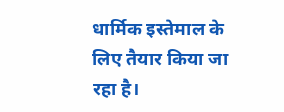धार्मिक इस्तेमाल के लिए तैयार किया जा रहा है।